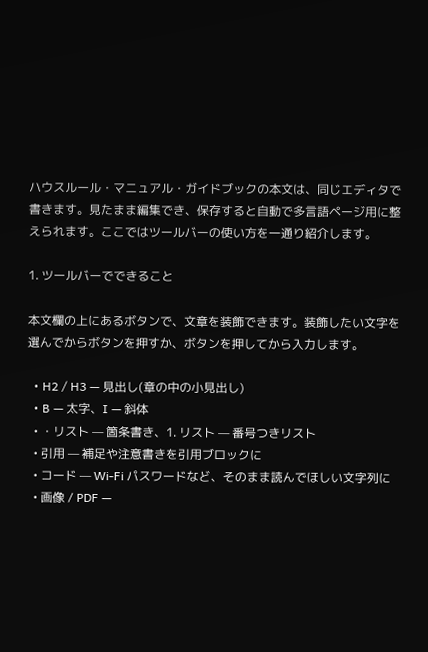ハウスルール・マニュアル・ガイドブックの本文は、同じエディタで書きます。見たまま編集でき、保存すると自動で多言語ページ用に整えられます。ここではツールバーの使い方を一通り紹介します。

1. ツールバーでできること

本文欄の上にあるボタンで、文章を装飾できます。装飾したい文字を選んでからボタンを押すか、ボタンを押してから入力します。

  • H2 / H3 — 見出し(章の中の小見出し)
  • B — 太字、I — 斜体
  • ・リスト — 箇条書き、1. リスト — 番号つきリスト
  • 引用 — 補足や注意書きを引用ブロックに
  • コード — Wi-Fi パスワードなど、そのまま読んでほしい文字列に
  • 画像 / PDF —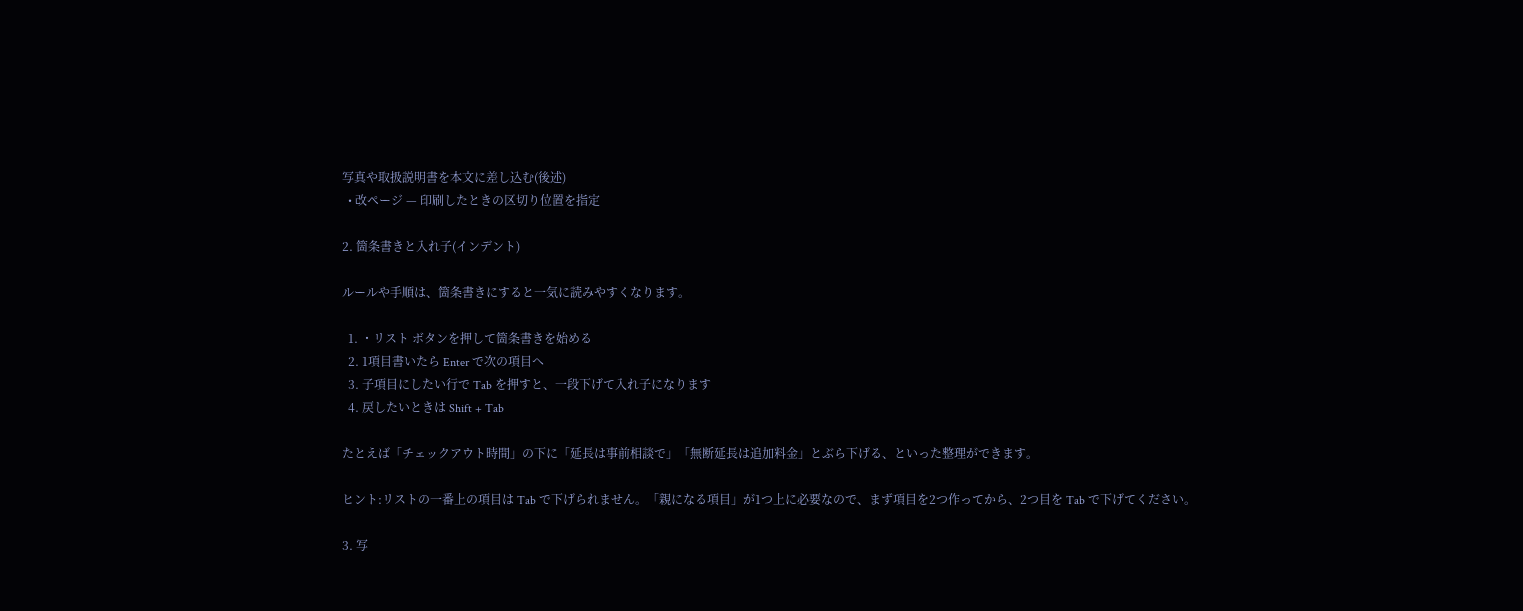写真や取扱説明書を本文に差し込む(後述)
  • 改ページ — 印刷したときの区切り位置を指定

2. 箇条書きと入れ子(インデント)

ルールや手順は、箇条書きにすると一気に読みやすくなります。

  1. ・リスト ボタンを押して箇条書きを始める
  2. 1項目書いたら Enter で次の項目へ
  3. 子項目にしたい行で Tab を押すと、一段下げて入れ子になります
  4. 戻したいときは Shift + Tab

たとえば「チェックアウト時間」の下に「延長は事前相談で」「無断延長は追加料金」とぶら下げる、といった整理ができます。

ヒント:リストの一番上の項目は Tab で下げられません。「親になる項目」が1つ上に必要なので、まず項目を2つ作ってから、2つ目を Tab で下げてください。

3. 写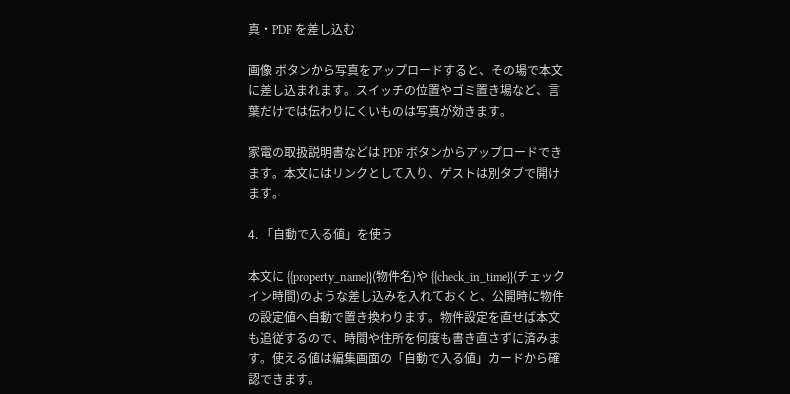真・PDF を差し込む

画像 ボタンから写真をアップロードすると、その場で本文に差し込まれます。スイッチの位置やゴミ置き場など、言葉だけでは伝わりにくいものは写真が効きます。

家電の取扱説明書などは PDF ボタンからアップロードできます。本文にはリンクとして入り、ゲストは別タブで開けます。

4. 「自動で入る値」を使う

本文に {{property_name}}(物件名)や {{check_in_time}}(チェックイン時間)のような差し込みを入れておくと、公開時に物件の設定値へ自動で置き換わります。物件設定を直せば本文も追従するので、時間や住所を何度も書き直さずに済みます。使える値は編集画面の「自動で入る値」カードから確認できます。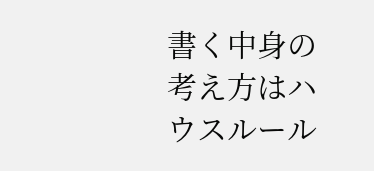書く中身の考え方はハウスルール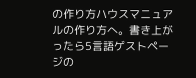の作り方ハウスマニュアルの作り方へ。書き上がったら5言語ゲストページの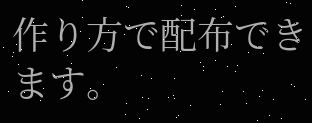作り方で配布できます。